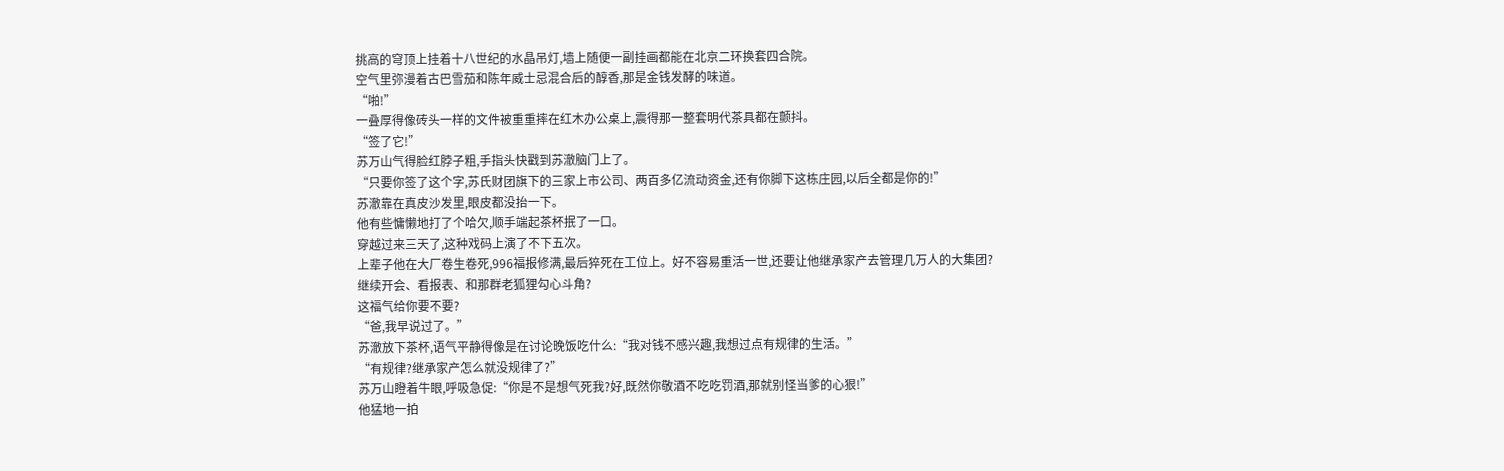挑高的穹顶上挂着十八世纪的水晶吊灯,墙上随便一副挂画都能在北京二环换套四合院。
空气里弥漫着古巴雪茄和陈年威士忌混合后的醇香,那是金钱发酵的味道。
“啪!”
一叠厚得像砖头一样的文件被重重摔在红木办公桌上,震得那一整套明代茶具都在颤抖。
“签了它!”
苏万山气得脸红脖子粗,手指头快戳到苏澈脑门上了。
“只要你签了这个字,苏氏财团旗下的三家上市公司、两百多亿流动资金,还有你脚下这栋庄园,以后全都是你的!”
苏澈靠在真皮沙发里,眼皮都没抬一下。
他有些慵懒地打了个哈欠,顺手端起茶杯抿了一口。
穿越过来三天了,这种戏码上演了不下五次。
上辈子他在大厂卷生卷死,996福报修满,最后猝死在工位上。好不容易重活一世,还要让他继承家产去管理几万人的大集团?
继续开会、看报表、和那群老狐狸勾心斗角?
这福气给你要不要?
“爸,我早说过了。”
苏澈放下茶杯,语气平静得像是在讨论晚饭吃什么:“我对钱不感兴趣,我想过点有规律的生活。”
“有规律?继承家产怎么就没规律了?”
苏万山瞪着牛眼,呼吸急促:“你是不是想气死我?好,既然你敬酒不吃吃罚酒,那就别怪当爹的心狠!”
他猛地一拍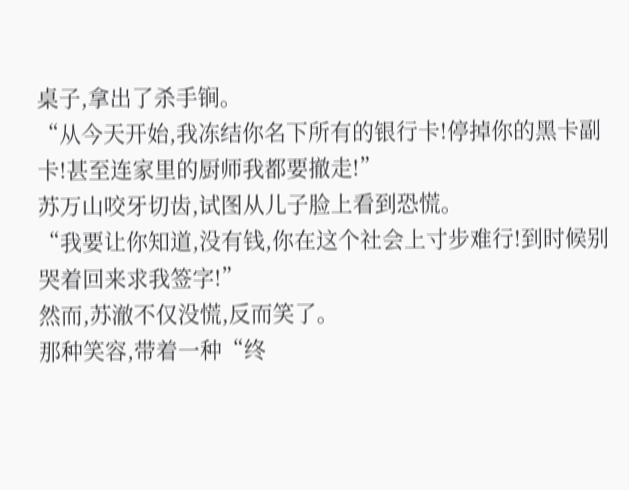桌子,拿出了杀手锏。
“从今天开始,我冻结你名下所有的银行卡!停掉你的黑卡副卡!甚至连家里的厨师我都要撤走!”
苏万山咬牙切齿,试图从儿子脸上看到恐慌。
“我要让你知道,没有钱,你在这个社会上寸步难行!到时候别哭着回来求我签字!”
然而,苏澈不仅没慌,反而笑了。
那种笑容,带着一种“终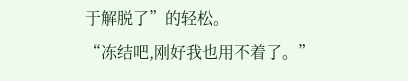于解脱了”的轻松。
“冻结吧,刚好我也用不着了。”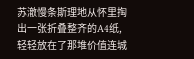苏澈慢条斯理地从怀里掏出一张折叠整齐的A4纸,轻轻放在了那堆价值连城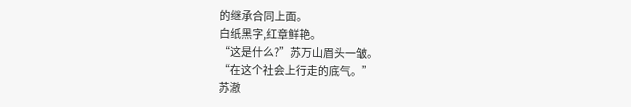的继承合同上面。
白纸黑字,红章鲜艳。
“这是什么?”苏万山眉头一皱。
“在这个社会上行走的底气。”
苏澈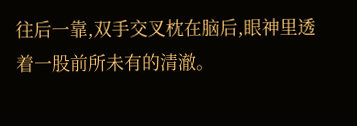往后一靠,双手交叉枕在脑后,眼神里透着一股前所未有的清澈。